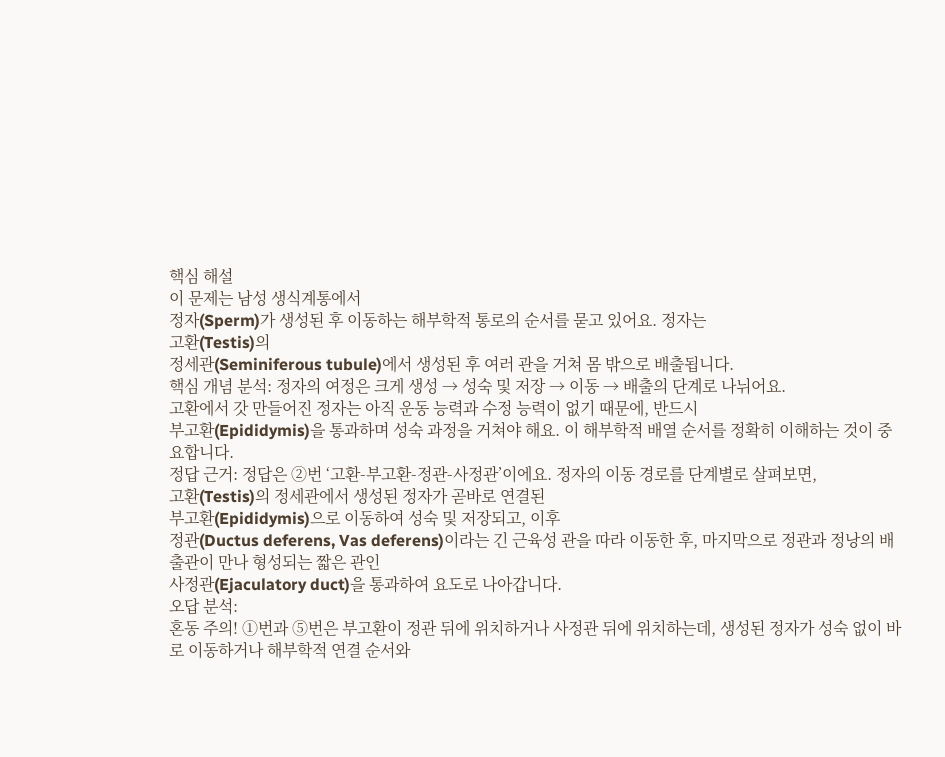핵심 해설
이 문제는 남성 생식계통에서
정자(Sperm)가 생성된 후 이동하는 해부학적 통로의 순서를 묻고 있어요. 정자는
고환(Testis)의
정세관(Seminiferous tubule)에서 생성된 후 여러 관을 거쳐 몸 밖으로 배출됩니다.
핵심 개념 분석: 정자의 여정은 크게 생성 → 성숙 및 저장 → 이동 → 배출의 단계로 나뉘어요.
고환에서 갓 만들어진 정자는 아직 운동 능력과 수정 능력이 없기 때문에, 반드시
부고환(Epididymis)을 통과하며 성숙 과정을 거쳐야 해요. 이 해부학적 배열 순서를 정확히 이해하는 것이 중요합니다.
정답 근거: 정답은 ②번 ‘고환-부고환-정관-사정관’이에요. 정자의 이동 경로를 단계별로 살펴보면,
고환(Testis)의 정세관에서 생성된 정자가 곧바로 연결된
부고환(Epididymis)으로 이동하여 성숙 및 저장되고, 이후
정관(Ductus deferens, Vas deferens)이라는 긴 근육성 관을 따라 이동한 후, 마지막으로 정관과 정낭의 배출관이 만나 형성되는 짧은 관인
사정관(Ejaculatory duct)을 통과하여 요도로 나아갑니다.
오답 분석:
혼동 주의! ①번과 ⑤번은 부고환이 정관 뒤에 위치하거나 사정관 뒤에 위치하는데, 생성된 정자가 성숙 없이 바로 이동하거나 해부학적 연결 순서와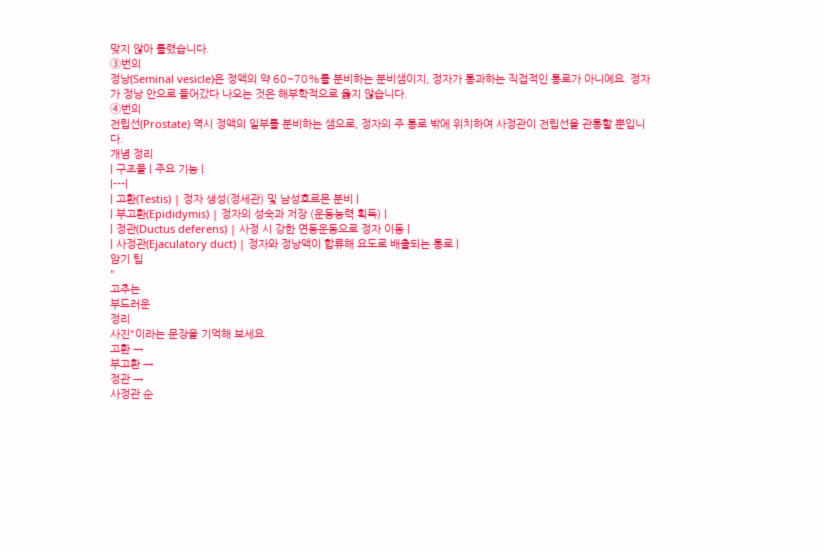맞지 않아 틀렸습니다.
③번의
정낭(Seminal vesicle)은 정액의 약 60~70%를 분비하는 분비샘이지, 정자가 통과하는 직접적인 통로가 아니에요. 정자가 정낭 안으로 들어갔다 나오는 것은 해부학적으로 옳지 않습니다.
④번의
전립선(Prostate) 역시 정액의 일부를 분비하는 샘으로, 정자의 주 통로 밖에 위치하여 사정관이 전립선을 관통할 뿐입니다.
개념 정리
| 구조물 | 주요 기능 |
|---|
| 고환(Testis) | 정자 생성(정세관) 및 남성호르몬 분비 |
| 부고환(Epididymis) | 정자의 성숙과 저장 (운동능력 획득) |
| 정관(Ductus deferens) | 사정 시 강한 연동운동으로 정자 이동 |
| 사정관(Ejaculatory duct) | 정자와 정낭액이 합류해 요도로 배출되는 통로 |
암기 팁
"
고추는
부드러운
정리
사진"이라는 문장을 기억해 보세요.
고환 →
부고환 →
정관 →
사정관 순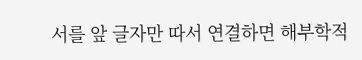서를 앞 글자만 따서 연결하면 해부학적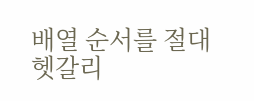배열 순서를 절대 헷갈리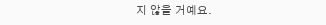지 않을 거예요.